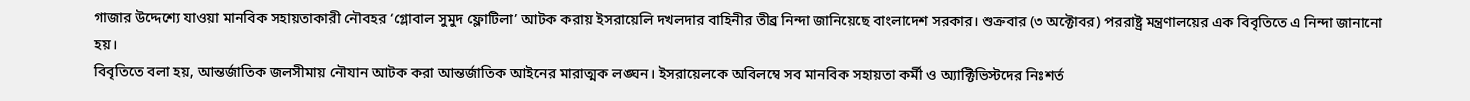গাজার উদ্দেশ্যে যাওয়া মানবিক সহায়তাকারী নৌবহর ‘গ্লোবাল সুমুদ ফ্লোটিলা’ আটক করায় ইসরায়েলি দখলদার বাহিনীর তীব্র নিন্দা জানিয়েছে বাংলাদেশ সরকার। শুক্রবার (৩ অক্টোবর) পররাষ্ট্র মন্ত্রণালয়ের এক বিবৃতিতে এ নিন্দা জানানো হয়।
বিবৃতিতে বলা হয়, আন্তর্জাতিক জলসীমায় নৌযান আটক করা আন্তর্জাতিক আইনের মারাত্মক লঙ্ঘন। ইসরায়েলকে অবিলম্বে সব মানবিক সহায়তা কর্মী ও অ্যাক্টিভিস্টদের নিঃশর্ত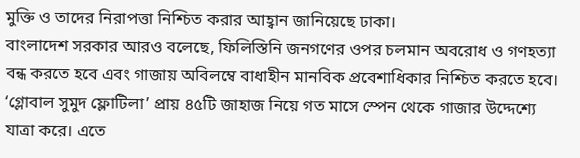মুক্তি ও তাদের নিরাপত্তা নিশ্চিত করার আহ্বান জানিয়েছে ঢাকা।
বাংলাদেশ সরকার আরও বলেছে, ফিলিস্তিনি জনগণের ওপর চলমান অবরোধ ও গণহত্যা বন্ধ করতে হবে এবং গাজায় অবিলম্বে বাধাহীন মানবিক প্রবেশাধিকার নিশ্চিত করতে হবে।
‘গ্লোবাল সুমুদ ফ্লোটিলা’ প্রায় ৪৫টি জাহাজ নিয়ে গত মাসে স্পেন থেকে গাজার উদ্দেশ্যে যাত্রা করে। এতে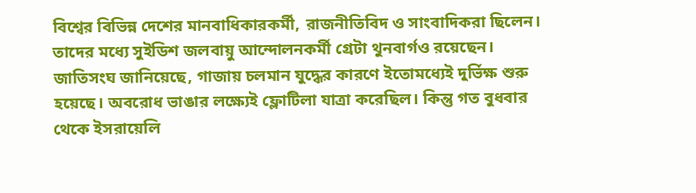বিশ্বের বিভিন্ন দেশের মানবাধিকারকর্মী, রাজনীতিবিদ ও সাংবাদিকরা ছিলেন। তাদের মধ্যে সুইডিশ জলবায়ু আন্দোলনকর্মী গ্রেটা থুনবার্গও রয়েছেন।
জাতিসংঘ জানিয়েছে, গাজায় চলমান যুদ্ধের কারণে ইতোমধ্যেই দুর্ভিক্ষ শুরু হয়েছে। অবরোধ ভাঙার লক্ষ্যেই ফ্লোটিলা যাত্রা করেছিল। কিন্তু গত বুধবার থেকে ইসরায়েলি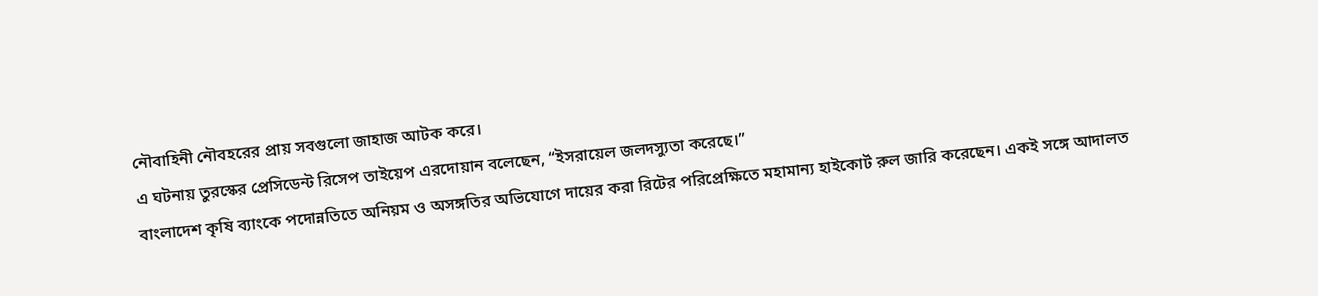নৌবাহিনী নৌবহরের প্রায় সবগুলো জাহাজ আটক করে।
এ ঘটনায় তুরস্কের প্রেসিডেন্ট রিসেপ তাইয়েপ এরদোয়ান বলেছেন, “ইসরায়েল জলদস্যুতা করেছে।”
বাংলাদেশ কৃষি ব্যাংকে পদোন্নতিতে অনিয়ম ও অসঙ্গতির অভিযোগে দায়ের করা রিটের পরিপ্রেক্ষিতে মহামান্য হাইকোর্ট রুল জারি করেছেন। একই সঙ্গে আদালত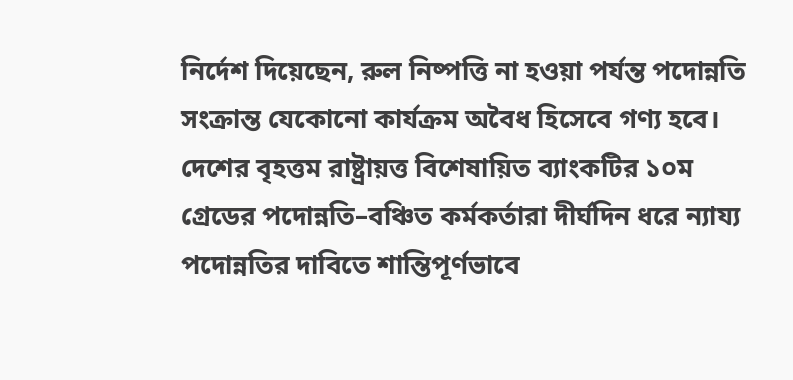নির্দেশ দিয়েছেন, রুল নিষ্পত্তি না হওয়া পর্যন্ত পদোন্নতি সংক্রান্ত যেকোনো কার্যক্রম অবৈধ হিসেবে গণ্য হবে। দেশের বৃহত্তম রাষ্ট্রায়ত্ত বিশেষায়িত ব্যাংকটির ১০ম গ্রেডের পদোন্নতি–বঞ্চিত কর্মকর্তারা দীর্ঘদিন ধরে ন্যায্য পদোন্নতির দাবিতে শান্তিপূর্ণভাবে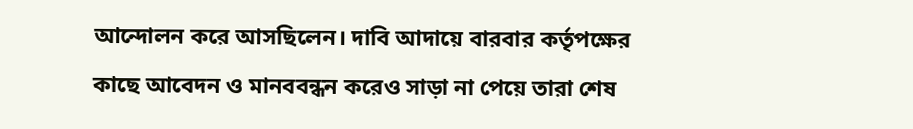আন্দোলন করে আসছিলেন। দাবি আদায়ে বারবার কর্তৃপক্ষের কাছে আবেদন ও মানববন্ধন করেও সাড়া না পেয়ে তারা শেষ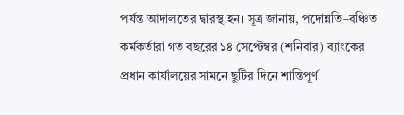পর্যন্ত আদালতের দ্বারস্থ হন। সূত্র জানায়, পদোন্নতি–বঞ্চিত কর্মকর্তারা গত বছরের ১৪ সেপ্টেম্বর (শনিবার) ব্যাংকের প্রধান কার্যালয়ের সামনে ছুটির দিনে শান্তিপূর্ণ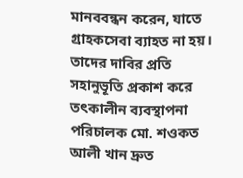মানববন্ধন করেন, যাতে গ্রাহকসেবা ব্যাহত না হয়। তাদের দাবির প্রতি সহানুভূতি প্রকাশ করে তৎকালীন ব্যবস্থাপনা পরিচালক মো. শওকত আলী খান দ্রুত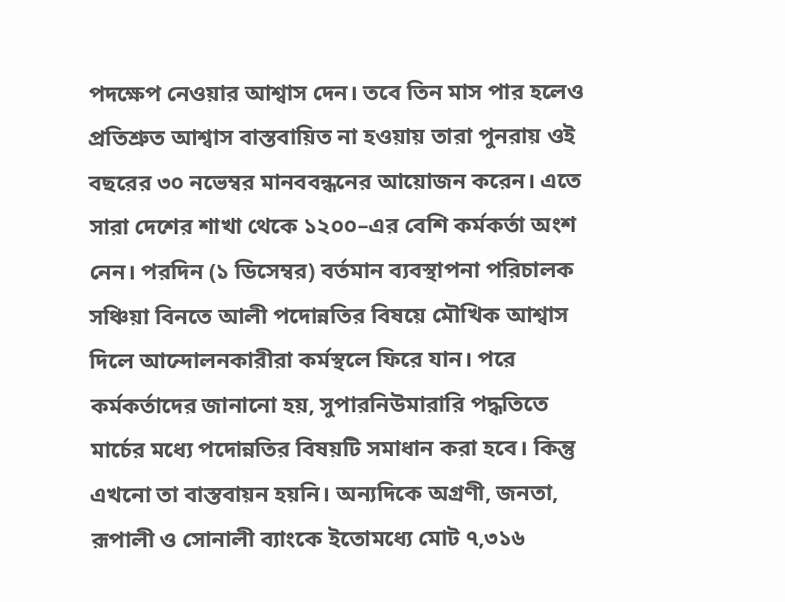পদক্ষেপ নেওয়ার আশ্বাস দেন। তবে তিন মাস পার হলেও প্রতিশ্রুত আশ্বাস বাস্তবায়িত না হওয়ায় তারা পুনরায় ওই বছরের ৩০ নভেম্বর মানববন্ধনের আয়োজন করেন। এতে সারা দেশের শাখা থেকে ১২০০–এর বেশি কর্মকর্তা অংশ নেন। পরদিন (১ ডিসেম্বর) বর্তমান ব্যবস্থাপনা পরিচালক সঞ্চিয়া বিনতে আলী পদোন্নতির বিষয়ে মৌখিক আশ্বাস দিলে আন্দোলনকারীরা কর্মস্থলে ফিরে যান। পরে কর্মকর্তাদের জানানো হয়, সুপারনিউমারারি পদ্ধতিতে মার্চের মধ্যে পদোন্নতির বিষয়টি সমাধান করা হবে। কিন্তু এখনো তা বাস্তবায়ন হয়নি। অন্যদিকে অগ্রণী, জনতা, রূপালী ও সোনালী ব্যাংকে ইতোমধ্যে মোট ৭,৩১৬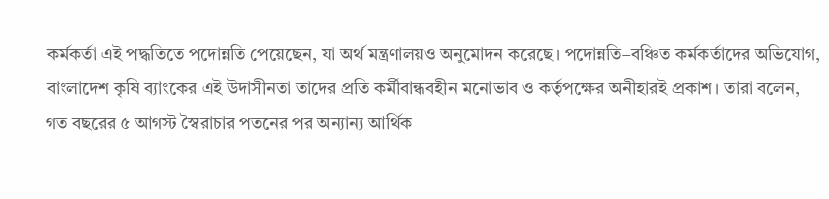কর্মকর্তা এই পদ্ধতিতে পদোন্নতি পেয়েছেন, যা অর্থ মন্ত্রণালয়ও অনুমোদন করেছে। পদোন্নতি–বঞ্চিত কর্মকর্তাদের অভিযোগ, বাংলাদেশ কৃষি ব্যাংকের এই উদাসীনতা তাদের প্রতি কর্মীবান্ধবহীন মনোভাব ও কর্তৃপক্ষের অনীহারই প্রকাশ। তারা বলেন, গত বছরের ৫ আগস্ট স্বৈরাচার পতনের পর অন্যান্য আর্থিক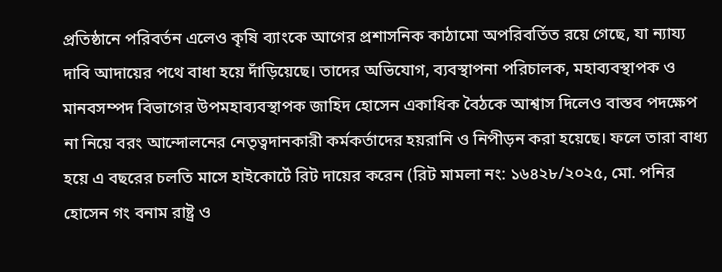প্রতিষ্ঠানে পরিবর্তন এলেও কৃষি ব্যাংকে আগের প্রশাসনিক কাঠামো অপরিবর্তিত রয়ে গেছে, যা ন্যায্য দাবি আদায়ের পথে বাধা হয়ে দাঁড়িয়েছে। তাদের অভিযোগ, ব্যবস্থাপনা পরিচালক, মহাব্যবস্থাপক ও মানবসম্পদ বিভাগের উপমহাব্যবস্থাপক জাহিদ হোসেন একাধিক বৈঠকে আশ্বাস দিলেও বাস্তব পদক্ষেপ না নিয়ে বরং আন্দোলনের নেতৃত্বদানকারী কর্মকর্তাদের হয়রানি ও নিপীড়ন করা হয়েছে। ফলে তারা বাধ্য হয়ে এ বছরের চলতি মাসে হাইকোর্টে রিট দায়ের করেন (রিট মামলা নং: ১৬৪২৮/২০২৫, মো. পনির হোসেন গং বনাম রাষ্ট্র ও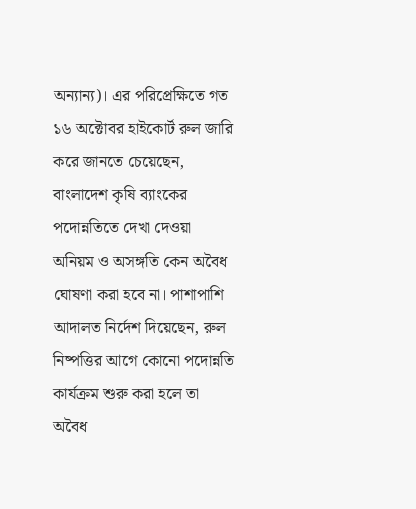অন্যান্য)। এর পরিপ্রেক্ষিতে গত ১৬ অক্টোবর হাইকোর্ট রুল জারি করে জানতে চেয়েছেন, বাংলাদেশ কৃষি ব্যাংকের পদোন্নতিতে দেখা দেওয়া অনিয়ম ও অসঙ্গতি কেন অবৈধ ঘোষণা করা হবে না। পাশাপাশি আদালত নির্দেশ দিয়েছেন, রুল নিষ্পত্তির আগে কোনো পদোন্নতি কার্যক্রম শুরু করা হলে তা অবৈধ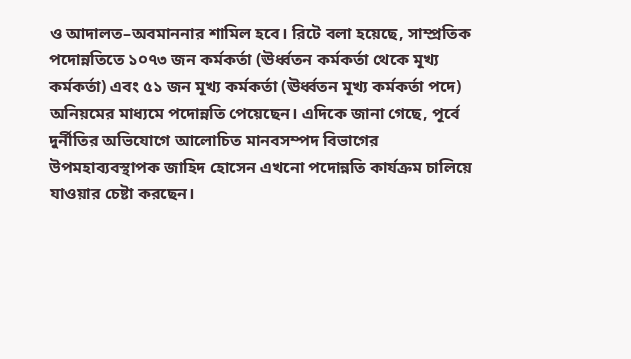ও আদালত–অবমাননার শামিল হবে। রিটে বলা হয়েছে, সাম্প্রতিক পদোন্নতিতে ১০৭৩ জন কর্মকর্তা (ঊর্ধ্বতন কর্মকর্তা থেকে মূখ্য কর্মকর্তা) এবং ৫১ জন মূখ্য কর্মকর্তা (ঊর্ধ্বতন মূখ্য কর্মকর্তা পদে) অনিয়মের মাধ্যমে পদোন্নতি পেয়েছেন। এদিকে জানা গেছে, পূর্বে দুর্নীতির অভিযোগে আলোচিত মানবসম্পদ বিভাগের উপমহাব্যবস্থাপক জাহিদ হোসেন এখনো পদোন্নতি কার্যক্রম চালিয়ে যাওয়ার চেষ্টা করছেন।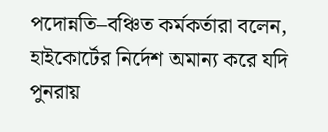পদোন্নতি–বঞ্চিত কর্মকর্তারা বলেন, হাইকোর্টের নির্দেশ অমান্য করে যদি পুনরায়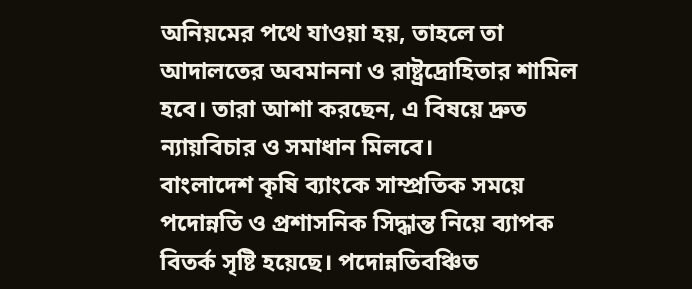অনিয়মের পথে যাওয়া হয়, তাহলে তা আদালতের অবমাননা ও রাষ্ট্রদ্রোহিতার শামিল হবে। তারা আশা করছেন, এ বিষয়ে দ্রুত ন্যায়বিচার ও সমাধান মিলবে।
বাংলাদেশ কৃষি ব্যাংকে সাম্প্রতিক সময়ে পদোন্নতি ও প্রশাসনিক সিদ্ধান্ত নিয়ে ব্যাপক বিতর্ক সৃষ্টি হয়েছে। পদোন্নতিবঞ্চিত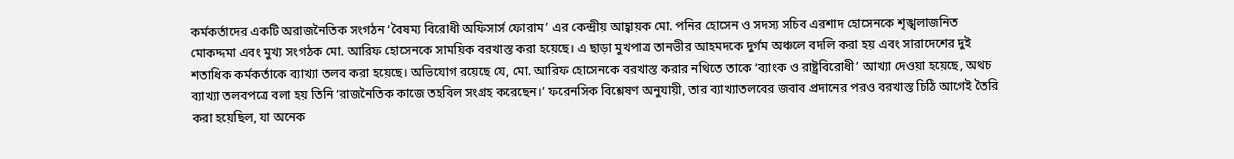কর্মকর্তাদের একটি অরাজনৈতিক সংগঠন ‘বৈষম্য বিরোধী অফিসার্স ফোরাম’ এর কেন্দ্রীয় আহ্বায়ক মো. পনির হোসেন ও সদস্য সচিব এরশাদ হোসেনকে শৃঙ্খলাজনিত মোকদ্দমা এবং মুখ্য সংগঠক মো. আরিফ হোসেনকে সাময়িক বরখাস্ত করা হয়েছে। এ ছাড়া মুখপাত্র তানভীর আহমদকে দুর্গম অঞ্চলে বদলি করা হয় এবং সারাদেশের দুই শতাধিক কর্মকর্তাকে ব্যাখ্যা তলব করা হয়েছে। অভিযোগ রয়েছে যে, মো. আরিফ হোসেনকে বরখাস্ত করার নথিতে তাকে ‘ব্যাংক ও রাষ্ট্রবিরোধী’ আখ্যা দেওয়া হয়েছে, অথচ ব্যাখ্যা তলবপত্রে বলা হয় তিনি ‘রাজনৈতিক কাজে তহবিল সংগ্রহ করেছেন।’ ফরেনসিক বিশ্লেষণ অনুযায়ী, তার ব্যাখ্যাতলবের জবাব প্রদানের পরও বরখাস্ত চিঠি আগেই তৈরি করা হয়েছিল, যা অনেক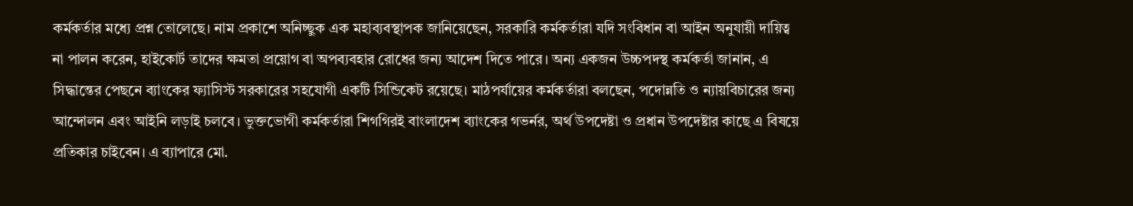কর্মকর্তার মধ্যে প্রশ্ন তোলেছে। নাম প্রকাশে অনিচ্ছুক এক মহাব্যবস্থাপক জানিয়েছেন, সরকারি কর্মকর্তারা যদি সংবিধান বা আইন অনুযায়ী দায়িত্ব না পালন করেন, হাইকোর্ট তাদের ক্ষমতা প্রয়োগ বা অপব্যবহার রোধের জন্য আদেশ দিতে পারে। অন্য একজন উচ্চপদস্থ কর্মকর্তা জানান, এ সিদ্ধান্তের পেছনে ব্যাংকের ফ্যাসিস্ট সরকারের সহযোগী একটি সিন্ডিকেট রয়েছে। মাঠপর্যায়ের কর্মকর্তারা বলছেন, পদোন্নতি ও ন্যায়বিচারের জন্য আন্দোলন এবং আইনি লড়াই চলবে। ভুক্তভোগী কর্মকর্তারা শিগগিরই বাংলাদেশ ব্যাংকের গভর্নর, অর্থ উপদেষ্টা ও প্রধান উপদেষ্টার কাছে এ বিষয়ে প্রতিকার চাইবেন। এ ব্যাপারে মো.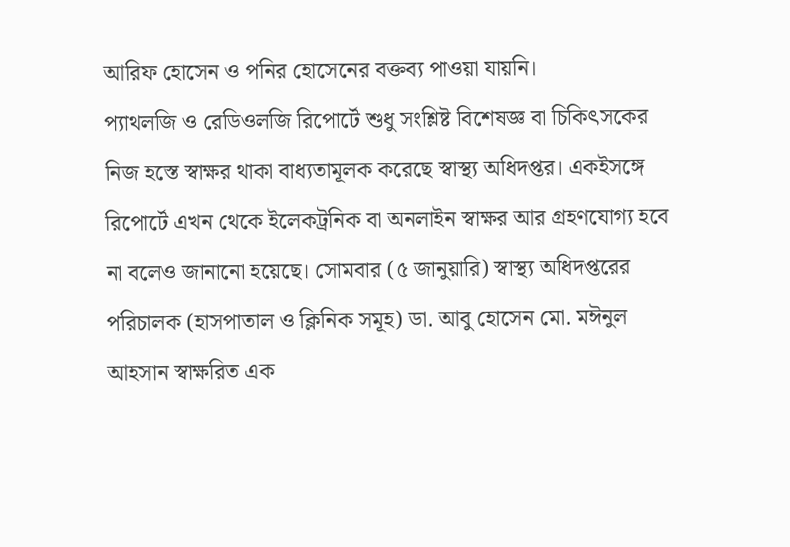আরিফ হোসেন ও পনির হোসেনের বক্তব্য পাওয়া যায়নি।
প্যাথলজি ও রেডিওলজি রিপোর্টে শুধু সংশ্লিষ্ট বিশেষজ্ঞ বা চিকিৎসকের নিজ হস্তে স্বাক্ষর থাকা বাধ্যতামূলক করেছে স্বাস্থ্য অধিদপ্তর। একইসঙ্গে রিপোর্টে এখন থেকে ইলেকট্রনিক বা অনলাইন স্বাক্ষর আর গ্রহণযোগ্য হবে না বলেও জানানো হয়েছে। সোমবার (৫ জানুয়ারি) স্বাস্থ্য অধিদপ্তরের পরিচালক (হাসপাতাল ও ক্লিনিক সমূহ) ডা. আবু হোসেন মো. মঈনুল আহসান স্বাক্ষরিত এক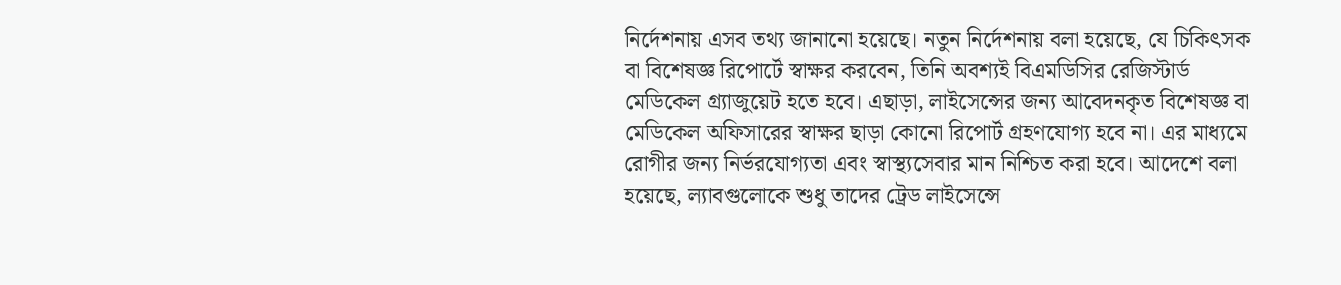নির্দেশনায় এসব তথ্য জানানো হয়েছে। নতুন নির্দেশনায় বলা হয়েছে, যে চিকিৎসক বা বিশেষজ্ঞ রিপোর্টে স্বাক্ষর করবেন, তিনি অবশ্যই বিএমডিসির রেজিস্টার্ড মেডিকেল গ্র্যাজুয়েট হতে হবে। এছাড়া, লাইসেন্সের জন্য আবেদনকৃত বিশেষজ্ঞ বা মেডিকেল অফিসারের স্বাক্ষর ছাড়া কোনো রিপোর্ট গ্রহণযোগ্য হবে না। এর মাধ্যমে রোগীর জন্য নির্ভরযোগ্যতা এবং স্বাস্থ্যসেবার মান নিশ্চিত করা হবে। আদেশে বলা হয়েছে, ল্যাবগুলোকে শুধু তাদের ট্রেড লাইসেন্সে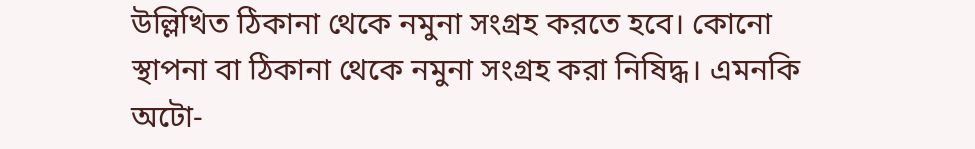উল্লিখিত ঠিকানা থেকে নমুনা সংগ্রহ করতে হবে। কোনো স্থাপনা বা ঠিকানা থেকে নমুনা সংগ্রহ করা নিষিদ্ধ। এমনকি অটো-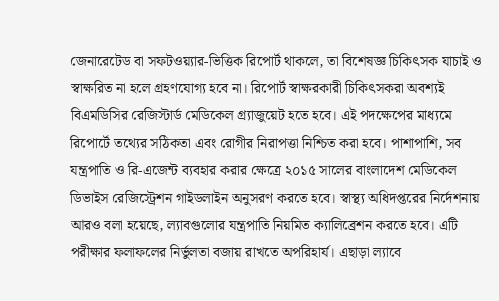জেনারেটেড বা সফটওয়্যার-ভিত্তিক রিপোর্ট থাকলে, তা বিশেষজ্ঞ চিকিৎসক যাচাই ও স্বাক্ষরিত না হলে গ্রহণযোগ্য হবে না। রিপোর্ট স্বাক্ষরকারী চিকিৎসকরা অবশ্যই বিএমডিসির রেজিস্টার্ড মেডিকেল গ্র্যাজুয়েট হতে হবে। এই পদক্ষেপের মাধ্যমে রিপোর্টে তথ্যের সঠিকতা এবং রোগীর নিরাপত্তা নিশ্চিত করা হবে। পাশাপাশি, সব যন্ত্রপাতি ও রি-এজেন্ট ব্যবহার করার ক্ষেত্রে ২০১৫ সালের বাংলাদেশ মেডিকেল ডিভাইস রেজিস্ট্রেশন গাইডলাইন অনুসরণ করতে হবে। স্বাস্থ্য অধিদপ্তরের নির্দেশনায় আরও বলা হয়েছে, ল্যাবগুলোর যন্ত্রপাতি নিয়মিত ক্যালিব্রেশন করতে হবে। এটি পরীক্ষার ফলাফলের নির্ভুলতা বজায় রাখতে অপরিহার্য। এছাড়া ল্যাবে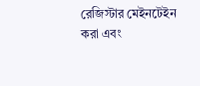রেজিস্টার মেইনটেইন করা এবং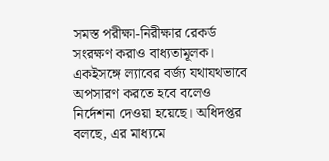সমস্ত পরীক্ষা-নিরীক্ষার রেকর্ড সংরক্ষণ করাও বাধ্যতামূলক। একইসঙ্গে ল্যাবের বর্জ্য যথাযথভাবে অপসারণ করতে হবে বলেও নির্দেশনা দেওয়া হয়েছে। অধিদপ্তর বলছে, এর মাধ্যমে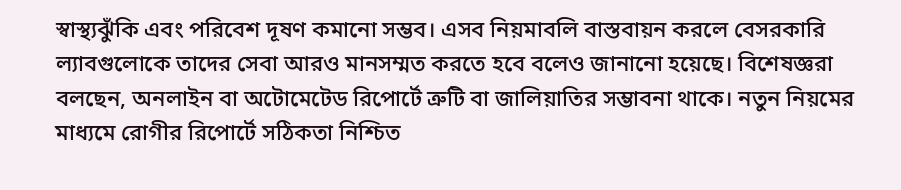স্বাস্থ্যঝুঁকি এবং পরিবেশ দূষণ কমানো সম্ভব। এসব নিয়মাবলি বাস্তবায়ন করলে বেসরকারি ল্যাবগুলোকে তাদের সেবা আরও মানসম্মত করতে হবে বলেও জানানো হয়েছে। বিশেষজ্ঞরা বলছেন, অনলাইন বা অটোমেটেড রিপোর্টে ত্রুটি বা জালিয়াতির সম্ভাবনা থাকে। নতুন নিয়মের মাধ্যমে রোগীর রিপোর্টে সঠিকতা নিশ্চিত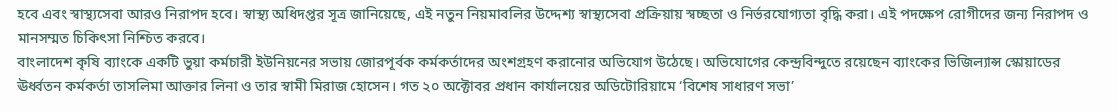হবে এবং স্বাস্থ্যসেবা আরও নিরাপদ হবে। স্বাস্থ্য অধিদপ্তর সূত্র জানিয়েছে, এই নতুন নিয়মাবলির উদ্দেশ্য স্বাস্থ্যসেবা প্রক্রিয়ায় স্বচ্ছতা ও নির্ভরযোগ্যতা বৃদ্ধি করা। এই পদক্ষেপ রোগীদের জন্য নিরাপদ ও মানসম্মত চিকিৎসা নিশ্চিত করবে।
বাংলাদেশ কৃষি ব্যাংকে একটি ভুয়া কর্মচারী ইউনিয়নের সভায় জোরপূর্বক কর্মকর্তাদের অংশগ্রহণ করানোর অভিযোগ উঠেছে। অভিযোগের কেন্দ্রবিন্দুতে রয়েছেন ব্যাংকের ভিজিল্যান্স স্কোয়াডের ঊর্ধ্বতন কর্মকর্তা তাসলিমা আক্তার লিনা ও তার স্বামী মিরাজ হোসেন। গত ২০ অক্টোবর প্রধান কার্যালয়ের অডিটোরিয়ামে ‘বিশেষ সাধারণ সভা’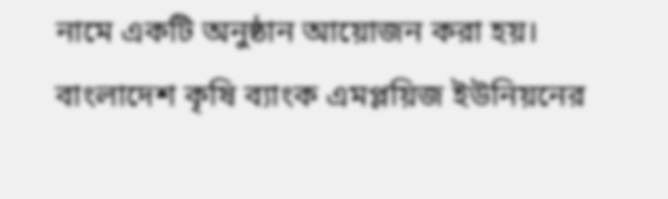নামে একটি অনুষ্ঠান আয়োজন করা হয়। বাংলাদেশ কৃষি ব্যাংক এমপ্লয়িজ ইউনিয়নের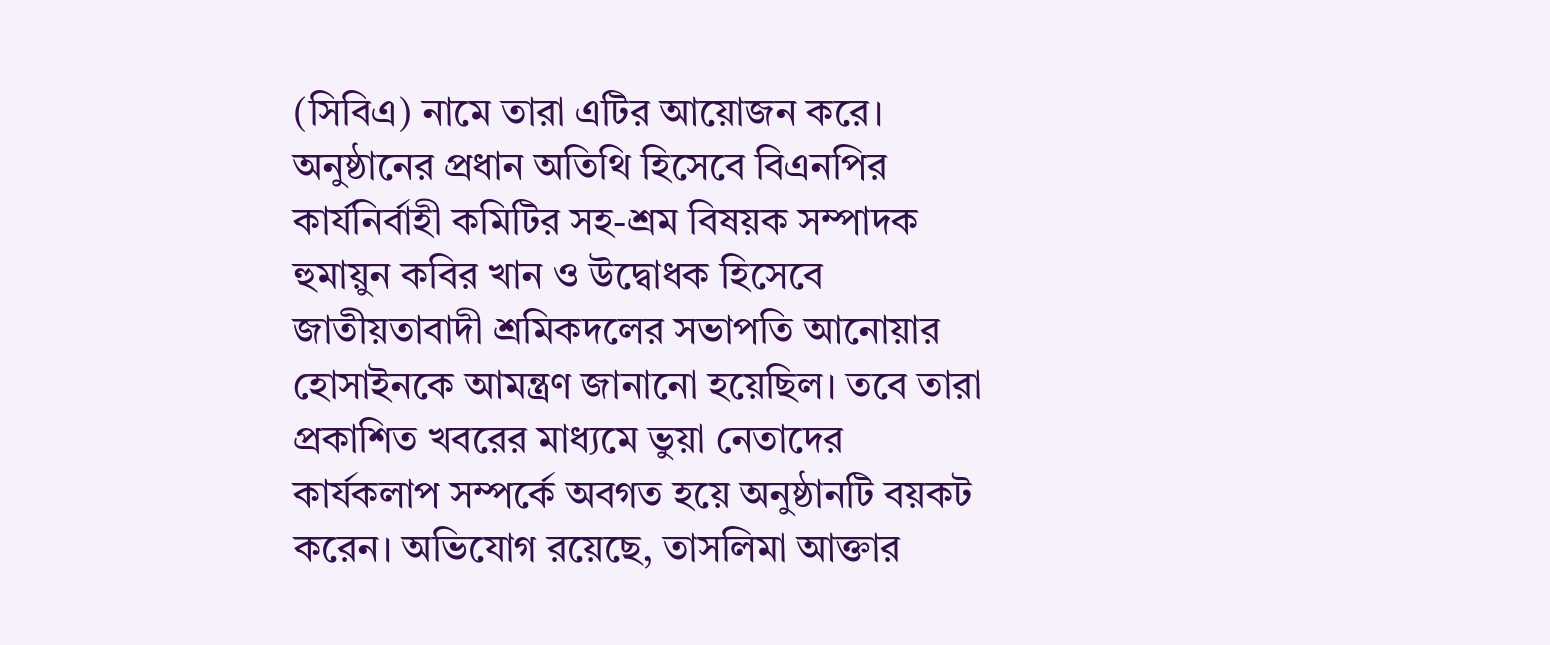(সিবিএ) নামে তারা এটির আয়োজন করে। অনুষ্ঠানের প্রধান অতিথি হিসেবে বিএনপির কার্যনির্বাহী কমিটির সহ-শ্রম বিষয়ক সম্পাদক হুমায়ুন কবির খান ও উদ্বোধক হিসেবে জাতীয়তাবাদী শ্রমিকদলের সভাপতি আনোয়ার হোসাইনকে আমন্ত্রণ জানানো হয়েছিল। তবে তারা প্রকাশিত খবরের মাধ্যমে ভুয়া নেতাদের কার্যকলাপ সম্পর্কে অবগত হয়ে অনুষ্ঠানটি বয়কট করেন। অভিযোগ রয়েছে, তাসলিমা আক্তার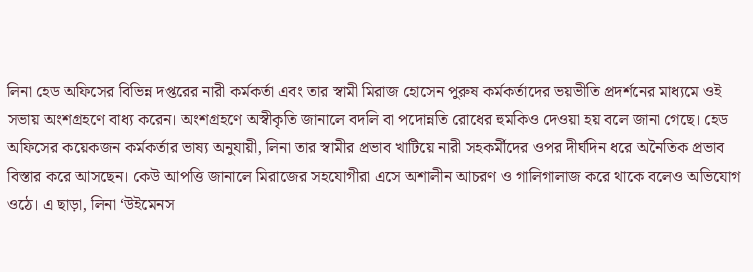লিনা হেড অফিসের বিভিন্ন দপ্তরের নারী কর্মকর্তা এবং তার স্বামী মিরাজ হোসেন পুরুষ কর্মকর্তাদের ভয়ভীতি প্রদর্শনের মাধ্যমে ওই সভায় অংশগ্রহণে বাধ্য করেন। অংশগ্রহণে অস্বীকৃতি জানালে বদলি বা পদোন্নতি রোধের হুমকিও দেওয়া হয় বলে জানা গেছে। হেড অফিসের কয়েকজন কর্মকর্তার ভাষ্য অনুযায়ী, লিনা তার স্বামীর প্রভাব খাটিয়ে নারী সহকর্মীদের ওপর দীর্ঘদিন ধরে অনৈতিক প্রভাব বিস্তার করে আসছেন। কেউ আপত্তি জানালে মিরাজের সহযোগীরা এসে অশালীন আচরণ ও গালিগালাজ করে থাকে বলেও অভিযোগ ওঠে। এ ছাড়া, লিনা ‘উইমেনস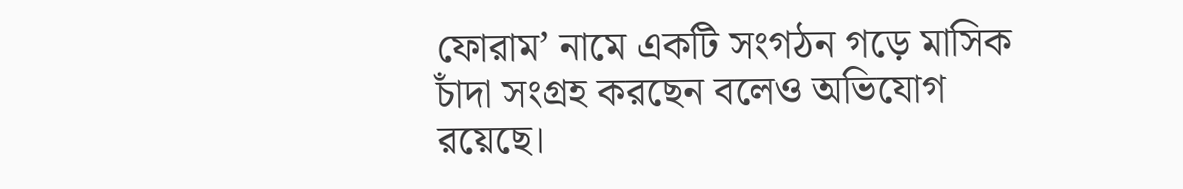ফোরাম’ নামে একটি সংগঠন গড়ে মাসিক চাঁদা সংগ্রহ করছেন বলেও অভিযোগ রয়েছে।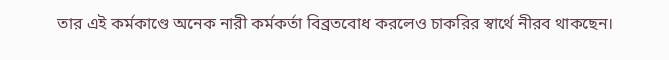তার এই কর্মকাণ্ডে অনেক নারী কর্মকর্তা বিব্রতবোধ করলেও চাকরির স্বার্থে নীরব থাকছেন।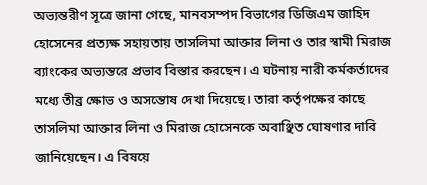অভ্যন্তরীণ সূত্রে জানা গেছে, মানবসম্পদ বিভাগের ডিজিএম জাহিদ হোসেনের প্রত্যক্ষ সহায়তায় তাসলিমা আক্তার লিনা ও তার স্বামী মিরাজ ব্যাংকের অভ্যন্তরে প্রভাব বিস্তার করছেন। এ ঘটনায় নারী কর্মকর্তাদের মধ্যে তীব্র ক্ষোভ ও অসন্তোষ দেখা দিয়েছে। তারা কর্তৃপক্ষের কাছে তাসলিমা আক্তার লিনা ও মিরাজ হোসেনকে অবাঞ্ছিত ঘোষণার দাবি জানিয়েছেন। এ বিষয়ে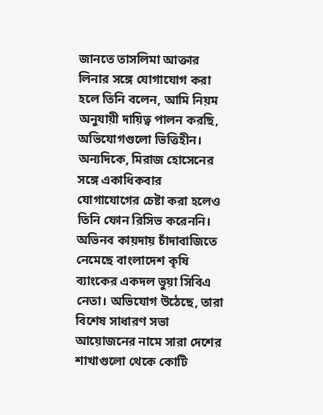জানতে তাসলিমা আক্তার লিনার সঙ্গে যোগাযোগ করা হলে তিনি বলেন, আমি নিয়ম অনুযায়ী দায়িত্ব পালন করছি, অভিযোগগুলো ভিত্তিহীন। অন্যদিকে, মিরাজ হোসেনের সঙ্গে একাধিকবার যোগাযোগের চেষ্টা করা হলেও তিনি ফোন রিসিভ করেননি।
অভিনব কায়দায় চাঁদাবাজিতে নেমেছে বাংলাদেশ কৃষি ব্যাংকের একদল ভুয়া সিবিএ নেতা। অভিযোগ উঠেছে, তারা বিশেষ সাধারণ সভা আয়োজনের নামে সারা দেশের শাখাগুলো থেকে কোটি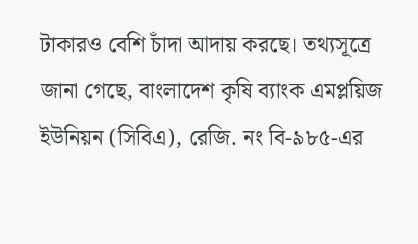টাকারও বেশি চাঁদা আদায় করছে। তথ্যসূত্রে জানা গেছে, বাংলাদেশ কৃষি ব্যাংক এমপ্লয়িজ ইউনিয়ন (সিবিএ), রেজি. নং বি-৯৮৫-এর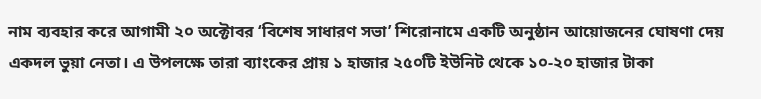নাম ব্যবহার করে আগামী ২০ অক্টোবর ‘বিশেষ সাধারণ সভা’ শিরোনামে একটি অনুষ্ঠান আয়োজনের ঘোষণা দেয় একদল ভুয়া নেতা। এ উপলক্ষে তারা ব্যাংকের প্রায় ১ হাজার ২৫০টি ইউনিট থেকে ১০-২০ হাজার টাকা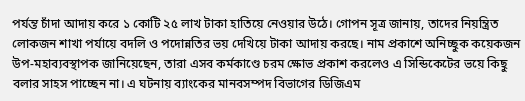পর্যন্ত চাঁদা আদায় করে ১ কোটি ২৫ লাখ টাকা হাতিয়ে নেওয়ার উঠে। গোপন সূত্র জানায়, তাদের নিয়ন্ত্রিত লোকজন শাখা পর্যায়ে বদলি ও পদোন্নতির ভয় দেখিয়ে টাকা আদায় করছে। নাম প্রকাশে অনিচ্ছুক কয়েকজন উপ-মহাব্যবস্থাপক জানিয়েছেন, তারা এসব কর্মকাণ্ডে চরম ক্ষোভ প্রকাশ করলেও এ সিন্ডিকেটের ভয়ে কিছু বলার সাহস পাচ্ছেন না। এ ঘটনায় ব্যাংকের মানবসম্পদ বিভাগের ডিজিএম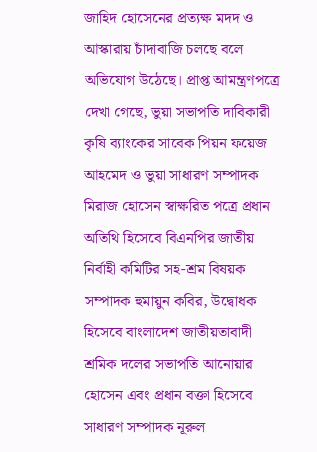জাহিদ হোসেনের প্রত্যক্ষ মদদ ও আস্কারায় চাঁদাবাজি চলছে বলে অভিযোগ উঠেছে। প্রাপ্ত আমন্ত্রণপত্রে দেখা গেছে, ভুয়া সভাপতি দাবিকারী কৃষি ব্যাংকের সাবেক পিয়ন ফয়েজ আহমেদ ও ভুয়া সাধারণ সম্পাদক মিরাজ হোসেন স্বাক্ষরিত পত্রে প্রধান অতিথি হিসেবে বিএনপির জাতীয় নির্বাহী কমিটির সহ-শ্রম বিষয়ক সম্পাদক হুমায়ুন কবির, উদ্বোধক হিসেবে বাংলাদেশ জাতীয়তাবাদী শ্রমিক দলের সভাপতি আনোয়ার হোসেন এবং প্রধান বক্তা হিসেবে সাধারণ সম্পাদক নূরুল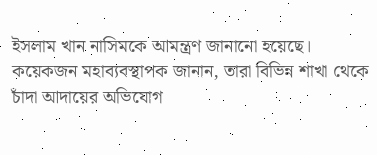ইসলাম খান নাসিমকে আমন্ত্রণ জানানো হয়েছে। কয়েকজন মহাব্যবস্থাপক জানান, তারা বিভিন্ন শাখা থেকে চাঁদা আদায়ের অভিযোগ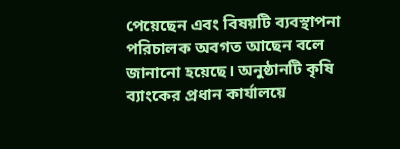পেয়েছেন এবং বিষয়টি ব্যবস্থাপনা পরিচালক অবগত আছেন বলে জানানো হয়েছে। অনুষ্ঠানটি কৃষি ব্যাংকের প্রধান কার্যালয়ে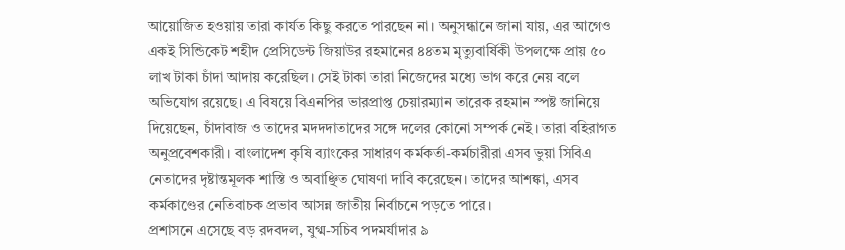আয়োজিত হওয়ায় তারা কার্যত কিছু করতে পারছেন না। অনুসন্ধানে জানা যায়, এর আগেও একই সিন্ডিকেট শহীদ প্রেসিডেন্ট জিয়াউর রহমানের ৪৪তম মৃত্যুবার্ষিকী উপলক্ষে প্রায় ৫০ লাখ টাকা চাঁদা আদায় করেছিল। সেই টাকা তারা নিজেদের মধ্যে ভাগ করে নেয় বলে অভিযোগ রয়েছে। এ বিষয়ে বিএনপির ভারপ্রাপ্ত চেয়ারম্যান তারেক রহমান স্পষ্ট জানিয়ে দিয়েছেন, চাঁদাবাজ ও তাদের মদদদাতাদের সঙ্গে দলের কোনো সম্পর্ক নেই। তারা বহিরাগত অনুপ্রবেশকারী। বাংলাদেশ কৃষি ব্যাংকের সাধারণ কর্মকর্তা-কর্মচারীরা এসব ভুয়া সিবিএ নেতাদের দৃষ্টান্তমূলক শাস্তি ও অবাঞ্ছিত ঘোষণা দাবি করেছেন। তাদের আশঙ্কা, এসব কর্মকাণ্ডের নেতিবাচক প্রভাব আসন্ন জাতীয় নির্বাচনে পড়তে পারে।
প্রশাসনে এসেছে বড় রদবদল, যুগ্ম-সচিব পদমর্যাদার ৯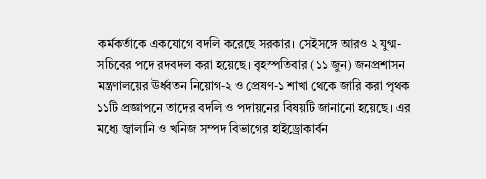কর্মকর্তাকে একযোগে বদলি করেছে সরকার। সেইসঙ্গে আরও ২ যুগ্ম-সচিবের পদে রদবদল করা হয়েছে। বৃহস্পতিবার (১১ জুন) জনপ্রশাসন মন্ত্রণালয়ের ঊর্ধ্বতন নিয়োগ-২ ও প্রেষণ-১ শাখা থেকে জারি করা পৃথক ১১টি প্রজ্ঞাপনে তাদের বদলি ও পদায়নের বিষয়টি জানানো হয়েছে। এর মধ্যে জ্বালানি ও খনিজ সম্পদ বিভাগের হাইড্রোকার্বন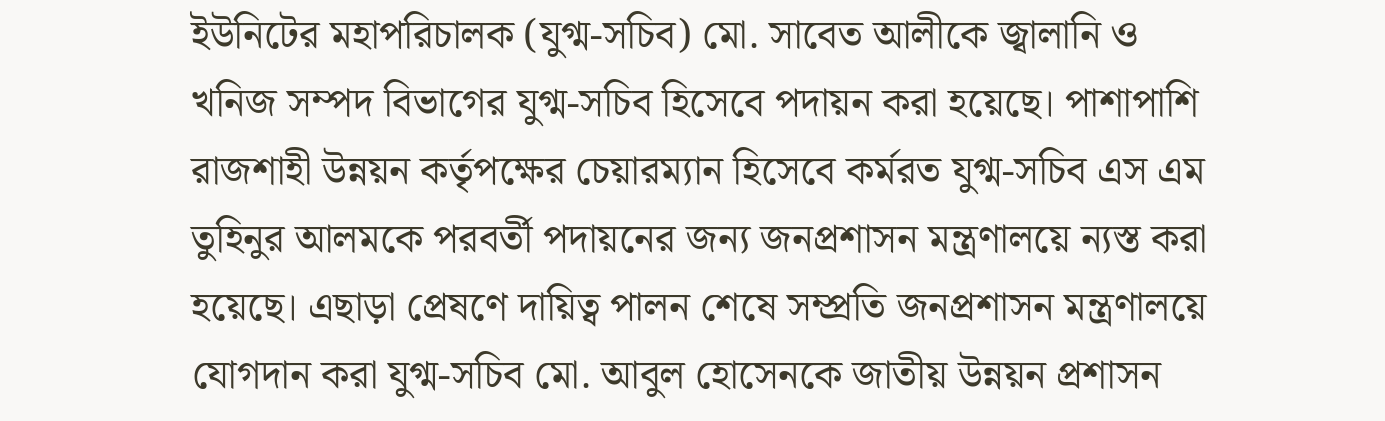ইউনিটের মহাপরিচালক (যুগ্ম-সচিব) মো. সাবেত আলীকে জ্বালানি ও খনিজ সম্পদ বিভাগের যুগ্ম-সচিব হিসেবে পদায়ন করা হয়েছে। পাশাপাশি রাজশাহী উন্নয়ন কর্তৃপক্ষের চেয়ারম্যান হিসেবে কর্মরত যুগ্ম-সচিব এস এম তুহিনুর আলমকে পরবর্তী পদায়নের জন্য জনপ্রশাসন মন্ত্রণালয়ে ন্যস্ত করা হয়েছে। এছাড়া প্রেষণে দায়িত্ব পালন শেষে সম্প্রতি জনপ্রশাসন মন্ত্রণালয়ে যোগদান করা যুগ্ম-সচিব মো. আবুল হোসেনকে জাতীয় উন্নয়ন প্রশাসন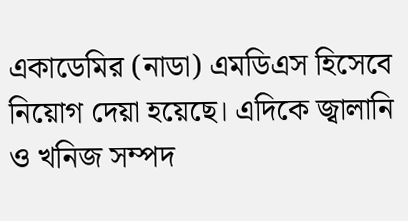একাডেমির (নাডা) এমডিএস হিসেবে নিয়োগ দেয়া হয়েছে। এদিকে জ্বালানি ও খনিজ সম্পদ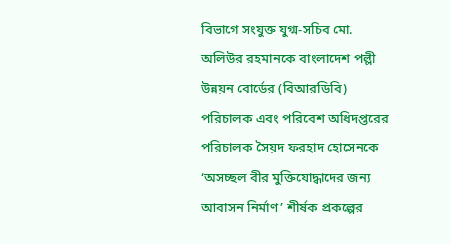বিভাগে সংযুক্ত যুগ্ম-সচিব মো. অলিউর রহমানকে বাংলাদেশ পল্লী উন্নয়ন বোর্ডের (বিআরডিবি) পরিচালক এবং পরিবেশ অধিদপ্তরের পরিচালক সৈয়দ ফরহাদ হোসেনকে ‘অসচ্ছল বীর মুক্তিযোদ্ধাদের জন্য আবাসন নির্মাণ’ শীর্ষক প্রকল্পের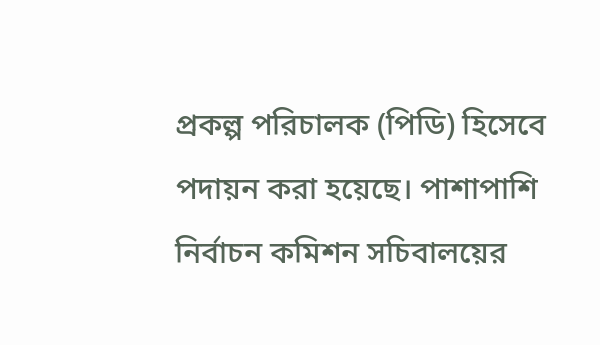প্রকল্প পরিচালক (পিডি) হিসেবে পদায়ন করা হয়েছে। পাশাপাশি নির্বাচন কমিশন সচিবালয়ের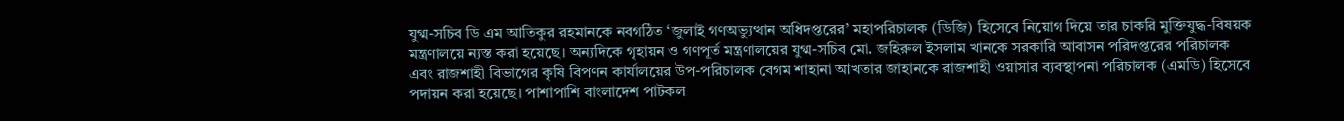যুগ্ম-সচিব ডি এম আতিকুর রহমানকে নবগঠিত ‘জুলাই গণঅভ্যুত্থান অধিদপ্তরের’ মহাপরিচালক (ডিজি) হিসেবে নিয়োগ দিয়ে তার চাকরি মুক্তিযুদ্ধ-বিষয়ক মন্ত্রণালয়ে ন্যস্ত করা হয়েছে। অন্যদিকে গৃহায়ন ও গণপূর্ত মন্ত্রণালয়ের যুগ্ম-সচিব মো. জহিরুল ইসলাম খানকে সরকারি আবাসন পরিদপ্তরের পরিচালক এবং রাজশাহী বিভাগের কৃষি বিপণন কার্যালয়ের উপ-পরিচালক বেগম শাহানা আখতার জাহানকে রাজশাহী ওয়াসার ব্যবস্থাপনা পরিচালক (এমডি) হিসেবে পদায়ন করা হয়েছে। পাশাপাশি বাংলাদেশ পাটকল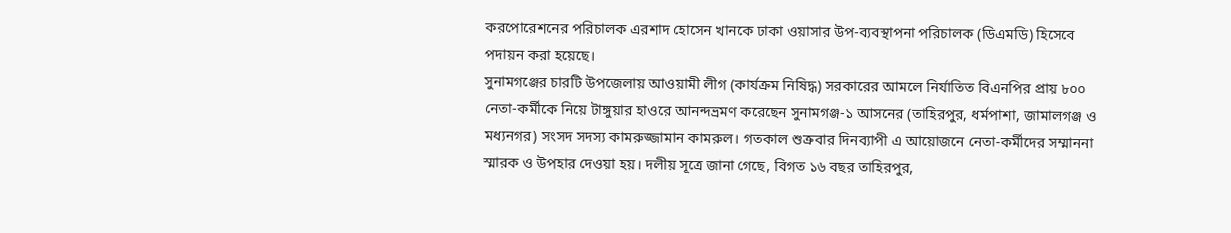করপোরেশনের পরিচালক এরশাদ হোসেন খানকে ঢাকা ওয়াসার উপ-ব্যবস্থাপনা পরিচালক (ডিএমডি) হিসেবে পদায়ন করা হয়েছে।
সুনামগঞ্জের চারটি উপজেলায় আওয়ামী লীগ (কার্যক্রম নিষিদ্ধ) সরকারের আমলে নির্যাতিত বিএনপির প্রায় ৮০০ নেতা-কর্মীকে নিয়ে টাঙ্গুয়ার হাওরে আনন্দভ্রমণ করেছেন সুনামগঞ্জ-১ আসনের (তাহিরপুর, ধর্মপাশা, জামালগঞ্জ ও মধ্যনগর) সংসদ সদস্য কামরুজ্জামান কামরুল। গতকাল শুক্রবার দিনব্যাপী এ আয়োজনে নেতা-কর্মীদের সম্মাননা স্মারক ও উপহার দেওয়া হয়। দলীয় সূত্রে জানা গেছে, বিগত ১৬ বছর তাহিরপুর,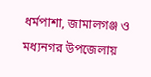ধর্মপাশা, জামালগঞ্জ ও মধ্যনগর উপজেলায়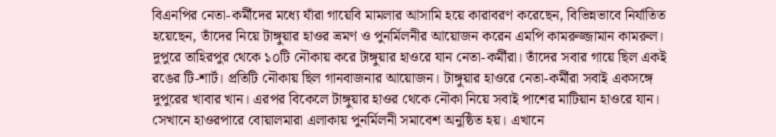বিএনপির নেতা-কর্মীদের মধ্যে যাঁরা গায়েবি মামলার আসামি হয়ে কারাবরণ করেছেন, বিভিন্নভাবে নির্যাতিত হয়েছেন, তাঁদের নিয়ে টাঙ্গুয়ার হাওর ভ্রমণ ও পুনর্মিলনীর আয়োজন করেন এমপি কামরুজ্জামান কামরুল। দুপুরে তাহিরপুর থেকে ১০টি নৌকায় করে টাঙ্গুয়ার হাওরে যান নেতা-কর্মীরা। তাঁদের সবার গায়ে ছিল একই রঙের টি-শার্ট। প্রতিটি নৌকায় ছিল গানবাজনার আয়োজন। টাঙ্গুয়ার হাওরে নেতা-কর্মীরা সবাই একসঙ্গে দুপুরের খাবার খান। এরপর বিকেলে টাঙ্গুয়ার হাওর থেকে নৌকা নিয়ে সবাই পাশের মাটিয়ান হাওরে যান। সেখানে হাওরপারে বোয়ালমারা এলাকায় পুনর্মিলনী সমাবেশ অনুষ্ঠিত হয়। এখানে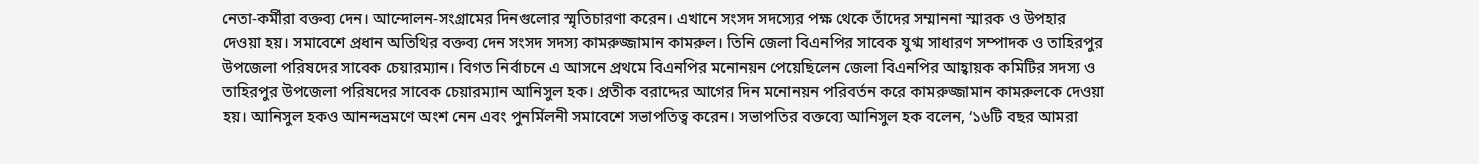নেতা-কর্মীরা বক্তব্য দেন। আন্দোলন-সংগ্রামের দিনগুলোর স্মৃতিচারণা করেন। এখানে সংসদ সদস্যের পক্ষ থেকে তাঁদের সম্মাননা স্মারক ও উপহার দেওয়া হয়। সমাবেশে প্রধান অতিথির বক্তব্য দেন সংসদ সদস্য কামরুজ্জামান কামরুল। তিনি জেলা বিএনপির সাবেক যুগ্ম সাধারণ সম্পাদক ও তাহিরপুর উপজেলা পরিষদের সাবেক চেয়ারম্যান। বিগত নির্বাচনে এ আসনে প্রথমে বিএনপির মনোনয়ন পেয়েছিলেন জেলা বিএনপির আহ্বায়ক কমিটির সদস্য ও তাহিরপুর উপজেলা পরিষদের সাবেক চেয়ারম্যান আনিসুল হক। প্রতীক বরাদ্দের আগের দিন মনোনয়ন পরিবর্তন করে কামরুজ্জামান কামরুলকে দেওয়া হয়। আনিসুল হকও আনন্দভ্রমণে অংশ নেন এবং পুনর্মিলনী সমাবেশে সভাপতিত্ব করেন। সভাপতির বক্তব্যে আনিসুল হক বলেন, ‘১৬টি বছর আমরা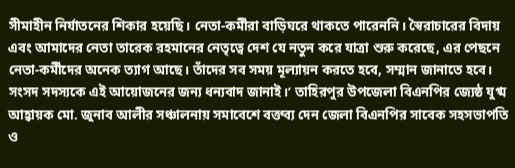সীমাহীন নির্যাতনের শিকার হয়েছি। নেতা-কর্মীরা বাড়িঘরে থাকতে পারেননি। স্বৈরাচারের বিদায় এবং আমাদের নেতা তারেক রহমানের নেতৃত্বে দেশ যে নতুন করে যাত্রা শুরু করেছে, এর পেছনে নেতা-কর্মীদের অনেক ত্যাগ আছে। তাঁদের সব সময় মূল্যায়ন করতে হবে, সম্মান জানাতে হবে। সংসদ সদস্যকে এই আয়োজনের জন্য ধন্যবাদ জানাই।’ তাহিরপুর উপজেলা বিএনপির জ্যেষ্ঠ যুগ্ম আহ্বায়ক মো. জুনাব আলীর সঞ্চালনায় সমাবেশে বক্তব্য দেন জেলা বিএনপির সাবেক সহসভাপতি ও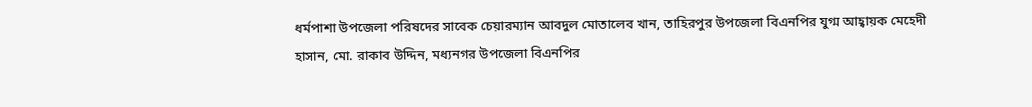ধর্মপাশা উপজেলা পরিষদের সাবেক চেয়ারম্যান আবদুল মোতালেব খান, তাহিরপুর উপজেলা বিএনপির যুগ্ম আহ্বায়ক মেহেদী হাসান, মো. রাকাব উদ্দিন, মধ্যনগর উপজেলা বিএনপির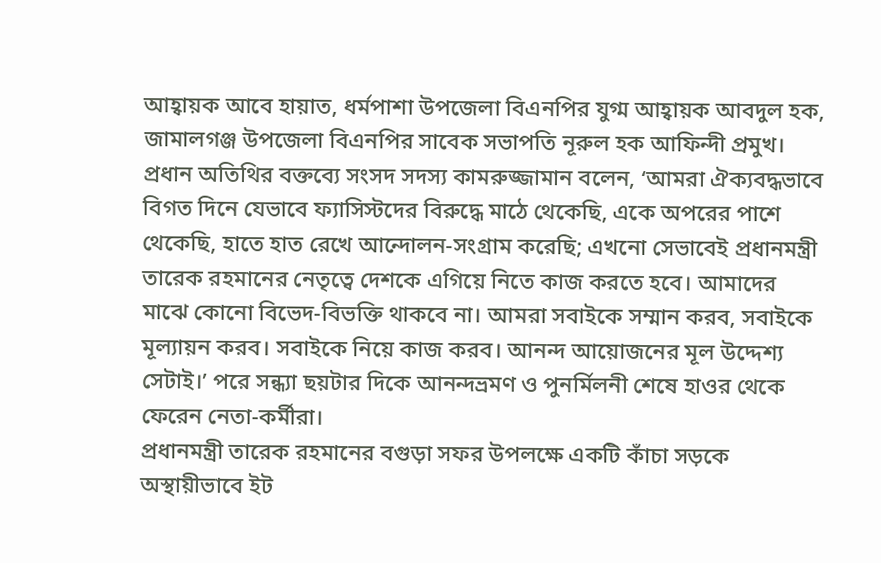আহ্বায়ক আবে হায়াত, ধর্মপাশা উপজেলা বিএনপির যুগ্ম আহ্বায়ক আবদুল হক, জামালগঞ্জ উপজেলা বিএনপির সাবেক সভাপতি নূরুল হক আফিন্দী প্রমুখ। প্রধান অতিথির বক্তব্যে সংসদ সদস্য কামরুজ্জামান বলেন, ‘আমরা ঐক্যবদ্ধভাবে বিগত দিনে যেভাবে ফ্যাসিস্টদের বিরুদ্ধে মাঠে থেকেছি, একে অপরের পাশে থেকেছি, হাতে হাত রেখে আন্দোলন-সংগ্রাম করেছি; এখনো সেভাবেই প্রধানমন্ত্রী তারেক রহমানের নেতৃত্বে দেশকে এগিয়ে নিতে কাজ করতে হবে। আমাদের মাঝে কোনো বিভেদ-বিভক্তি থাকবে না। আমরা সবাইকে সম্মান করব, সবাইকে মূল্যায়ন করব। সবাইকে নিয়ে কাজ করব। আনন্দ আয়োজনের মূল উদ্দেশ্য সেটাই।’ পরে সন্ধ্যা ছয়টার দিকে আনন্দভ্রমণ ও পুনর্মিলনী শেষে হাওর থেকে ফেরেন নেতা-কর্মীরা।
প্রধানমন্ত্রী তারেক রহমানের বগুড়া সফর উপলক্ষে একটি কাঁচা সড়কে অস্থায়ীভাবে ইট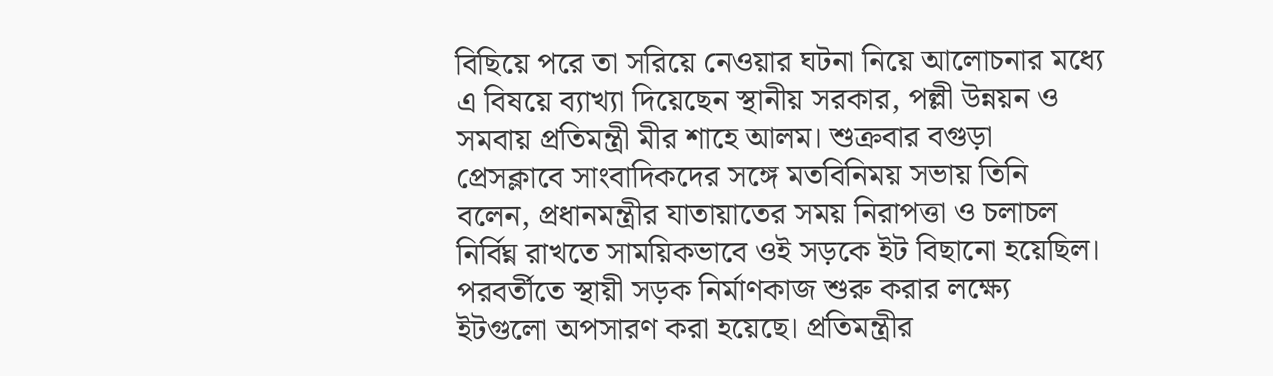বিছিয়ে পরে তা সরিয়ে নেওয়ার ঘটনা নিয়ে আলোচনার মধ্যে এ বিষয়ে ব্যাখ্যা দিয়েছেন স্থানীয় সরকার, পল্লী উন্নয়ন ও সমবায় প্রতিমন্ত্রী মীর শাহে আলম। শুক্রবার বগুড়া প্রেসক্লাবে সাংবাদিকদের সঙ্গে মতবিনিময় সভায় তিনি বলেন, প্রধানমন্ত্রীর যাতায়াতের সময় নিরাপত্তা ও চলাচল নির্বিঘ্ন রাখতে সাময়িকভাবে ওই সড়কে ইট বিছানো হয়েছিল। পরবর্তীতে স্থায়ী সড়ক নির্মাণকাজ শুরু করার লক্ষ্যে ইটগুলো অপসারণ করা হয়েছে। প্রতিমন্ত্রীর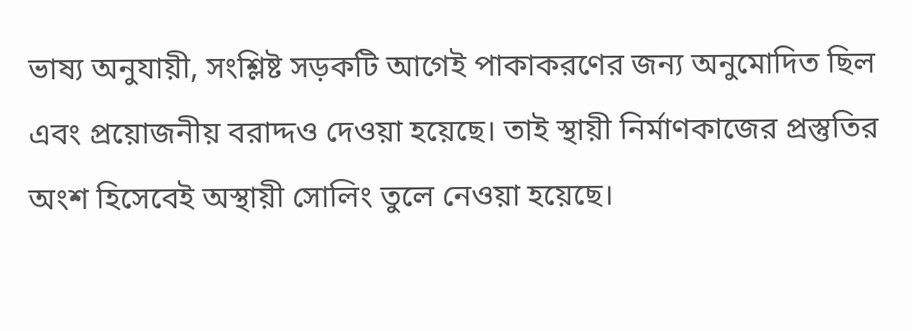ভাষ্য অনুযায়ী, সংশ্লিষ্ট সড়কটি আগেই পাকাকরণের জন্য অনুমোদিত ছিল এবং প্রয়োজনীয় বরাদ্দও দেওয়া হয়েছে। তাই স্থায়ী নির্মাণকাজের প্রস্তুতির অংশ হিসেবেই অস্থায়ী সোলিং তুলে নেওয়া হয়েছে।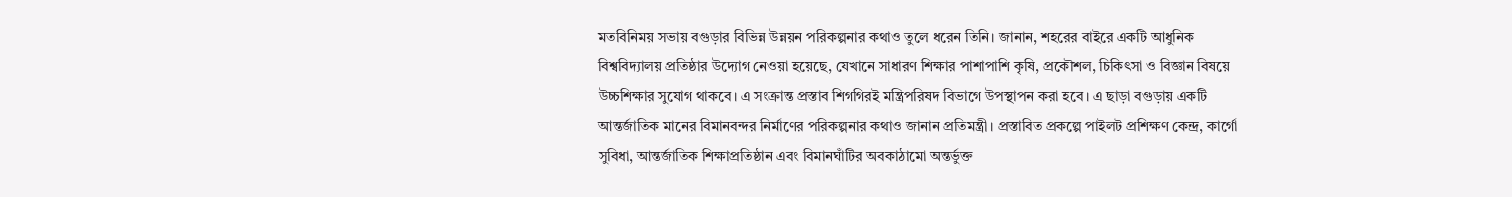মতবিনিময় সভায় বগুড়ার বিভিন্ন উন্নয়ন পরিকল্পনার কথাও তুলে ধরেন তিনি। জানান, শহরের বাইরে একটি আধুনিক বিশ্ববিদ্যালয় প্রতিষ্ঠার উদ্যোগ নেওয়া হয়েছে, যেখানে সাধারণ শিক্ষার পাশাপাশি কৃষি, প্রকৌশল, চিকিৎসা ও বিজ্ঞান বিষয়ে উচ্চশিক্ষার সুযোগ থাকবে। এ সংক্রান্ত প্রস্তাব শিগগিরই মন্ত্রিপরিষদ বিভাগে উপস্থাপন করা হবে। এ ছাড়া বগুড়ায় একটি আন্তর্জাতিক মানের বিমানবন্দর নির্মাণের পরিকল্পনার কথাও জানান প্রতিমন্ত্রী। প্রস্তাবিত প্রকল্পে পাইলট প্রশিক্ষণ কেন্দ্র, কার্গো সুবিধা, আন্তর্জাতিক শিক্ষাপ্রতিষ্ঠান এবং বিমানঘাঁটির অবকাঠামো অন্তর্ভুক্ত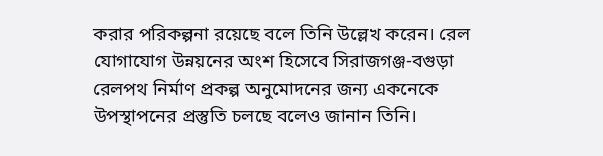করার পরিকল্পনা রয়েছে বলে তিনি উল্লেখ করেন। রেল যোগাযোগ উন্নয়নের অংশ হিসেবে সিরাজগঞ্জ-বগুড়া রেলপথ নির্মাণ প্রকল্প অনুমোদনের জন্য একনেকে উপস্থাপনের প্রস্তুতি চলছে বলেও জানান তিনি।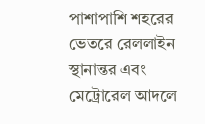পাশাপাশি শহরের ভেতরে রেললাইন স্থানান্তর এবং মেট্রোরেল আদলে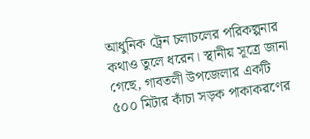আধুনিক ট্রেন চলাচলের পরিকল্পনার কথাও তুলে ধরেন। স্থানীয় সূত্রে জানা গেছে, গাবতলী উপজেলার একটি ৫০০ মিটার কাঁচা সড়ক পাকাকরণের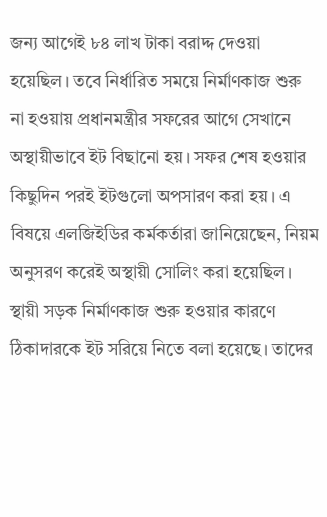জন্য আগেই ৮৪ লাখ টাকা বরাদ্দ দেওয়া হয়েছিল। তবে নির্ধারিত সময়ে নির্মাণকাজ শুরু না হওয়ায় প্রধানমন্ত্রীর সফরের আগে সেখানে অস্থায়ীভাবে ইট বিছানো হয়। সফর শেষ হওয়ার কিছুদিন পরই ইটগুলো অপসারণ করা হয়। এ বিষয়ে এলজিইডির কর্মকর্তারা জানিয়েছেন, নিয়ম অনুসরণ করেই অস্থায়ী সোলিং করা হয়েছিল। স্থায়ী সড়ক নির্মাণকাজ শুরু হওয়ার কারণে ঠিকাদারকে ইট সরিয়ে নিতে বলা হয়েছে। তাদের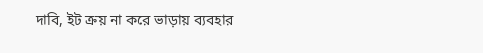দাবি, ইট ক্রয় না করে ভাড়ায় ব্যবহার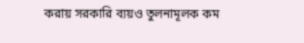করায় সরকারি ব্যয়ও তুলনামূলক কম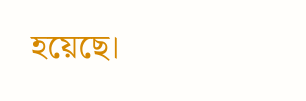হয়েছে।